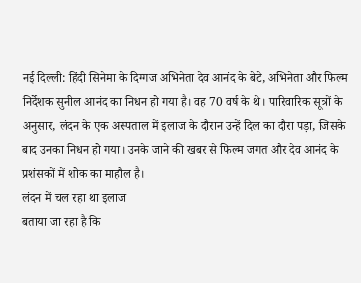नई दिल्ली: हिंदी सिनेमा के दिग्गज अभिनेता देव आनंद के बेटे, अभिनेता और फिल्म निर्देशक सुनील आनंद का निधन हो गया है। वह 70 वर्ष के थे। पारिवारिक सूत्रों के अनुसार, लंदन के एक अस्पताल में इलाज के दौरान उन्हें दिल का दौरा पड़ा, जिसके बाद उनका निधन हो गया। उनके जाने की खबर से फिल्म जगत और देव आनंद के प्रशंसकों में शोक का माहौल है।
लंदन में चल रहा था इलाज
बताया जा रहा है कि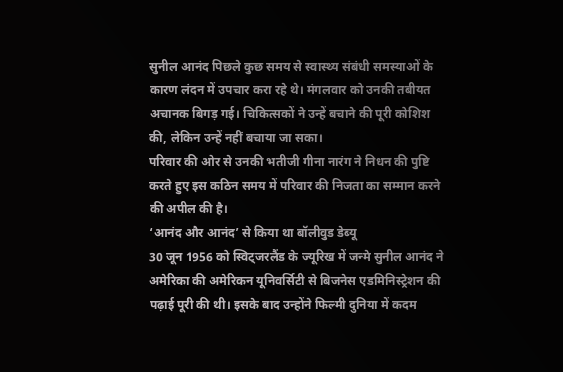सुनील आनंद पिछले कुछ समय से स्वास्थ्य संबंधी समस्याओं के कारण लंदन में उपचार करा रहे थे। मंगलवार को उनकी तबीयत अचानक बिगड़ गई। चिकित्सकों ने उन्हें बचाने की पूरी कोशिश की, लेकिन उन्हें नहीं बचाया जा सका।
परिवार की ओर से उनकी भतीजी गीना नारंग ने निधन की पुष्टि करते हुए इस कठिन समय में परिवार की निजता का सम्मान करने की अपील की है।
‘आनंद और आनंद’ से किया था बॉलीवुड डेब्यू
30 जून 1956 को स्विट्जरलैंड के ज्यूरिख में जन्मे सुनील आनंद ने अमेरिका की अमेरिकन यूनिवर्सिटी से बिजनेस एडमिनिस्ट्रेशन की पढ़ाई पूरी की थी। इसके बाद उन्होंने फिल्मी दुनिया में कदम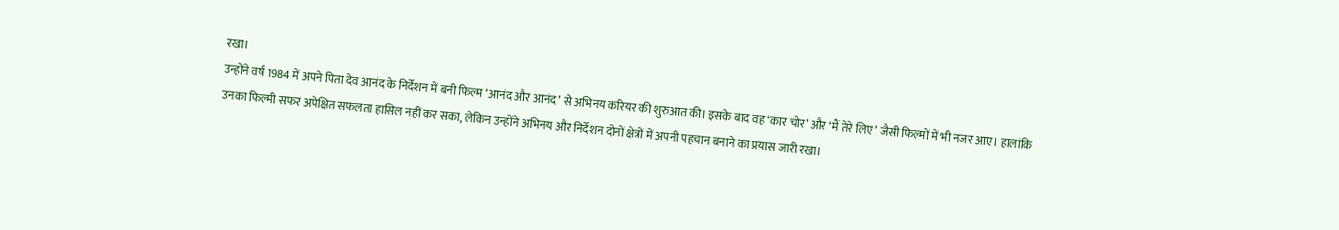रखा।
उन्होंने वर्ष 1984 में अपने पिता देव आनंद के निर्देशन में बनी फिल्म ‘आनंद और आनंद’ से अभिनय करियर की शुरुआत की। इसके बाद वह ‘कार चोर’ और ‘मैं तेरे लिए’ जैसी फिल्मों में भी नजर आए। हालांकि उनका फिल्मी सफर अपेक्षित सफलता हासिल नहीं कर सका, लेकिन उन्होंने अभिनय और निर्देशन दोनों क्षेत्रों में अपनी पहचान बनाने का प्रयास जारी रखा।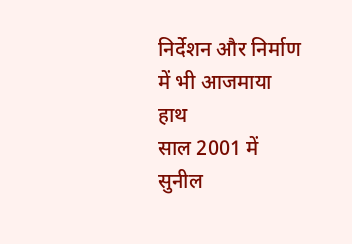निर्देशन और निर्माण में भी आजमाया हाथ
साल 2001 में सुनील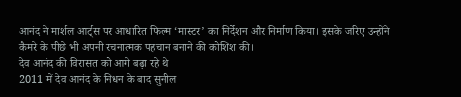आनंद ने मार्शल आर्ट्स पर आधारित फिल्म ‘मास्टर’ का निर्देशन और निर्माण किया। इसके जरिए उन्होंने कैमरे के पीछे भी अपनी रचनात्मक पहचान बनाने की कोशिश की।
देव आनंद की विरासत को आगे बढ़ा रहे थे
2011 में देव आनंद के निधन के बाद सुनील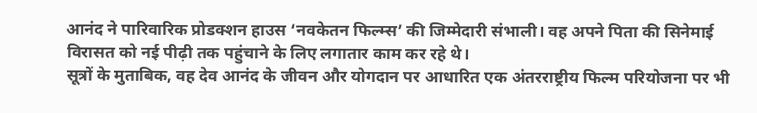आनंद ने पारिवारिक प्रोडक्शन हाउस ‘नवकेतन फिल्म्स’ की जिम्मेदारी संभाली। वह अपने पिता की सिनेमाई विरासत को नई पीढ़ी तक पहुंचाने के लिए लगातार काम कर रहे थे।
सूत्रों के मुताबिक, वह देव आनंद के जीवन और योगदान पर आधारित एक अंतरराष्ट्रीय फिल्म परियोजना पर भी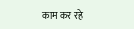काम कर रहे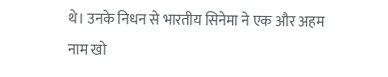थे। उनके निधन से भारतीय सिनेमा ने एक और अहम नाम खो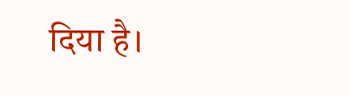दिया है।